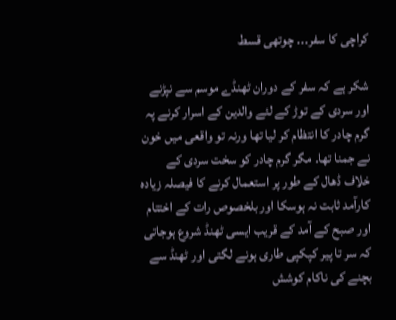کراچی کا سفر۔۔۔ چوتھی قسط

شکر ہے کہ سفر کے دوران ٹھنڈے موسم سے نپڑنے اور سردی کے توڑ کے لئے والدین کے اسرار کرنے پہ گرم چادر کا انتظام کر لیا تھا ورنہ تو واقعی میں خون نے جمنا تھا۔ مگر گرم چادر کو سخت سردی کے خلاف ڈھال کے طور پر استعمال کرنے کا فیصلہ زیادہ کارآمد ثابت نہ ہوسکا اور بلخصوص رات کے اختتام اور صبح کے آمد کے قریب ایسی ٹھنڈ شروع ہوجاتی کہ سر تا پیر کپکپی طاری ہونے لگتی اور ٹھنڈ سے بچنے کی ناکام کوشش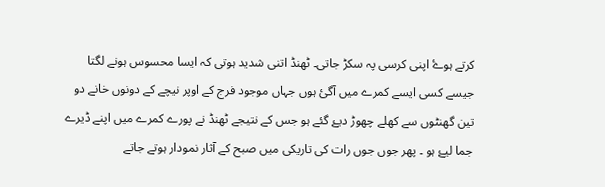کرتے ہوۓ اپنی کرسی پہ سکڑ جاتی۔ ٹھنڈ اتنی شدید ہوتی کہ ایسا محسوس ہونے لگتا جیسے کسی ایسے کمرے میں آگئ ہوں جہاں موجود فرج کے اوپر نیچے کے دونوں خانے دو تین گھنٹوں سے کھلے چھوڑ ديۓ گئے ہو جس کے نتیجے ٹھنڈ نے پورے کمرے میں اپنے ڈیرے جما لیۓ ہو ۔ پھر جوں جوں رات کی تاریکی میں صبح کے آثار نمودار ہوتے جاتے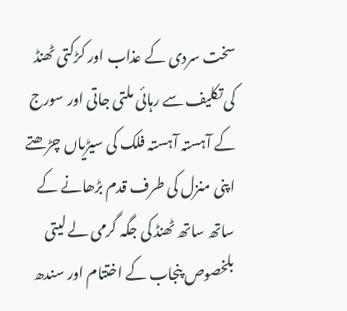سخت سردی کے عذاب اور کڑکتی ٹھنڈ کی تکلیف سے رہائی ملتی جاتی اور سورج کے آہستہ آہستہ فلک کی سیڑیاں چڑھتے اپنی منزل کی طرف قدم بڑھانے کے ساتھ ساتھ ٹھنڈ کی جگہ گرمی لے لیتی بلخصوص پنجاب کے اختتام اور سندھ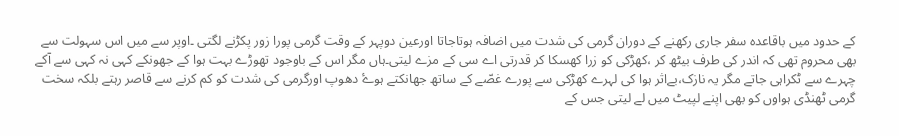کے حدود میں باقاعدہ سفر جاری رکھنے کے دوران گرمی کی شدت میں اضافہ ہوتاجاتا اورعین دوپہر کے وقت گرمی پورا زور پکڑنے لگتی ۔اوپر سے میں اس سہولت سے بھی محروم تھی کہ اندر کی طرف بیٹھ کر ،کھڑکی کو زرا کھسکا کر قدرتی اے سی کے مزے لیتی۔ہاں مگر اس کے باوجود تھوڑے بہت ہوا کے جھونکے کہی نہ کہی سے آکے چہرے سے ٹکراہی جاتے مگر یہ نازک،بےاثر ہوا کی لہرے کھڑکی سے پورے غصّے کے ساتھ جھانکتے ہوۓ دھوپ اورگرمی کی شدت کو کم کرنے سے قاصر رہتے بلکہ سخت گرمی ٹھنڈی ہواوں کو بھی اپنے لپیٹ میں لے لیتی جس کے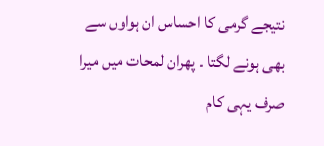نتیجے گرمی کا احساس ان ہواوں سے بھی ہونے لگتا ۔ پھران لمحات میں میرا صرف یہی کام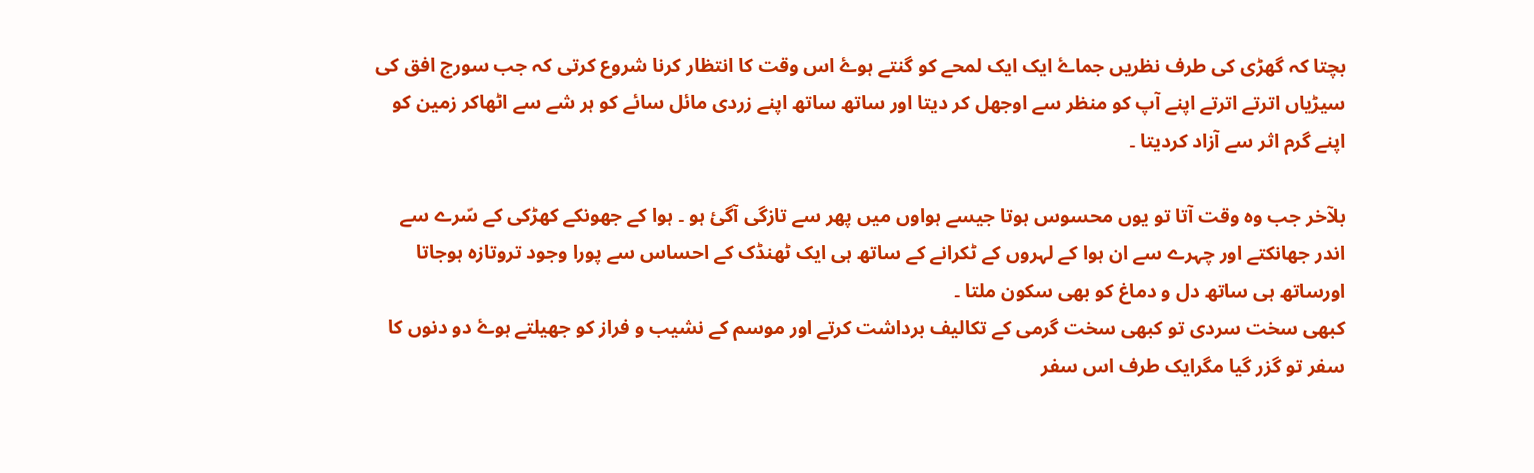بچتا کہ گھڑی کی طرف نظریں جماۓ ایک ایک لمحے کو گنتے ہوۓ اس وقت کا انتظار کرنا شروع کرتی کہ جب سورج افق کی سیڑیاں اترتے اترتے اپنے آپ کو منظر سے اوجھل کر دیتا اور ساتھ ساتھ اپنے زردی مائل سائے کو ہر شے سے اٹھاکر زمین کو اپنے گرم اثر سے آزاد کردیتا ۔

بلآخر جب وہ وقت آتا تو یوں محسوس ہوتا جیسے ہواوں میں پھر سے تازگی آگئ ہو ۔ ہوا کے جھونکے کھڑکی کے سّرے سے اندر جھانکتے اور چہرے سے ان ہوا کے لہروں کے ٹکرانے کے ساتھ ہی ایک ٹھنڈک کے احساس سے پورا وجود تروتازہ ہوجاتا اورساتھ ہی ساتھ دل و دماغ کو بھی سکون ملتا ۔
کبھی سخت سردی تو کبھی سخت گرمی کے تکالیف برداشت کرتے اور موسم کے نشیب و فراز کو جھیلتے ہوۓ دو دنوں کا سفر تو گزر گیا مگرایک طرف اس سفر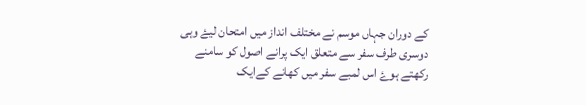کے دوران جہاں موسم نے مختلف انداز میں امتحان لیۓ وہی دوسری طرف سفر سے متعلق ایک پرانے اصول کو سامنے رکھتے ہوۓ اس لمبے سفر میں کھانے کےایک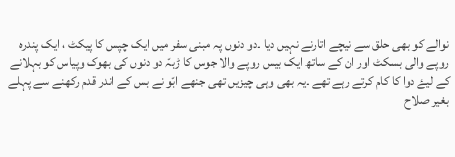نوالے کو بھی حلق سے نیچے اتارنے نہیں دیا ۔دو دنوں پہ مبنی سفر میں ایک چپس کا پیکٹ ، ایک پندرہ روپے والی بسکٹ اور ان کے ساتھ ایک بیس روپے والا جوس کا ڑبہّ دو دنوں کی بھوک وپیاس کو بہلانے کے لیۓ دوا کا کام کرتے رہے تھے ۔یہ بھی وہی چیزیں تھی جنھے ابّو نے بس کے اندر قدم رکھنے سے پہلے بغیر صلاح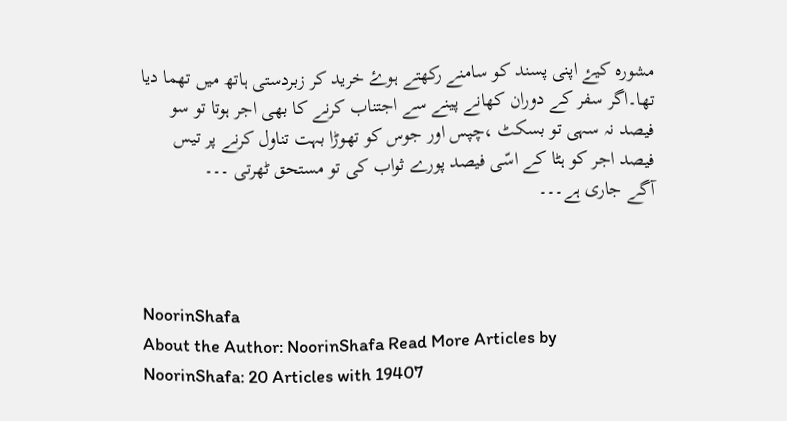مشورہ کیۓ اپنی پسند کو سامنے رکھتے ہوۓ خرید کر زبردستی ہاتھ میں تھما دیا تھا۔اگر سفر کے دوران کھانے پینے سے اجتناب کرنے کا بھی اجر ہوتا تو سو فیصد نہ سہی تو بسکٹ ،چپس اور جوس کو تھوڑا بہت تناول کرنے پر تیس فیصد اجر کو ہٹا کے اسّی فیصد پورے ثواب کی تو مستحق ٹھرتی ۔۔۔
آگے جاری ہے۔۔۔



NoorinShafa
About the Author: NoorinShafa Read More Articles by NoorinShafa: 20 Articles with 19407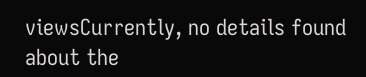viewsCurrently, no details found about the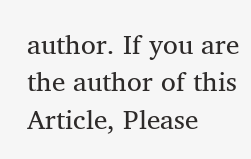author. If you are the author of this Article, Please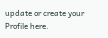update or create your Profile here.